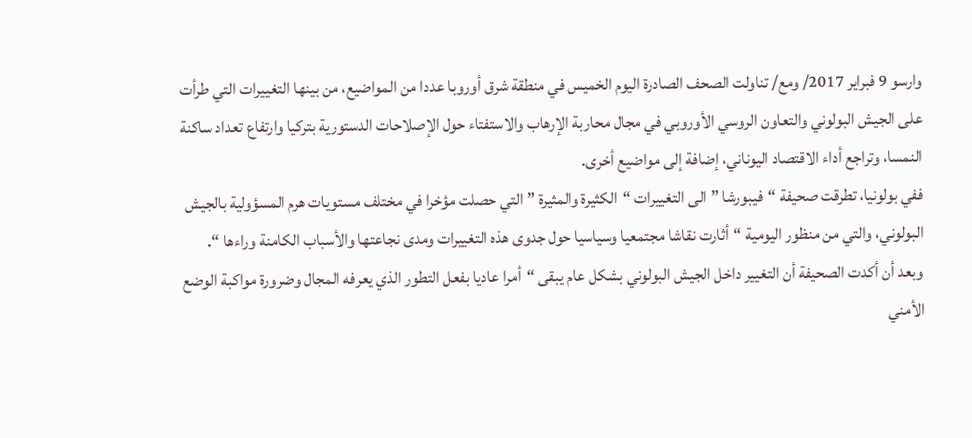وارسو 9 فبراير 2017/ ومع/ تناولت الصحف الصادرة اليوم الخميس في منطقة شرق أوروبا عددا من المواضيع، من بينها التغييرات التي طرأت على الجيش البولوني والتعاون الروسي الأوروبي في مجال محاربة الإرهاب والاستفتاء حول الإصلاحات الدستورية بتركيا وارتفاع تعداد ساكنة النمسا، وتراجع أداء الاقتصاد اليوناني، إضافة إلى مواضيع أخرى.
ففي بولونيا، تطرقت صحيفة “فيبورشا ” الى التغييرات “الكثيرة والمثيرة ” التي حصلت مؤخرا في مختلف مستويات هرم المسؤولية بالجيش البولوني، والتي من منظور اليومية “أثارت نقاشا مجتمعيا وسياسيا حول جدوى هذه التغييرات ومدى نجاعتها والأسباب الكامنة وراءها “.
وبعد أن أكدت الصحيفة أن التغيير داخل الجيش البولوني بشكل عام يبقى “أمرا عاديا بفعل التطور الذي يعرفه المجال وضرورة مواكبة الوضع الأمني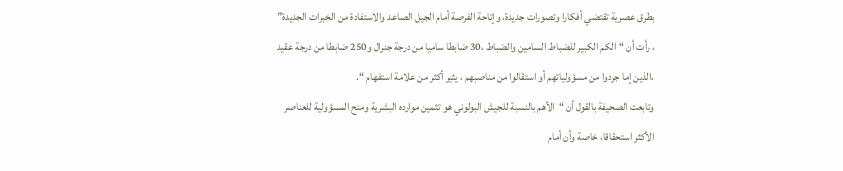بطرق عصرية تقتضي أفكارا وتصورات جديدة، وإتاحة الفرصة أمام الجيل الصاعد والاستفادة من الخبرات الجديدة” ، رأت أن “الكم الكبير للضباط السامين والضباط ،30 ضابطا ساميا من درجة جنرال و250 ضابطا من درجة عقيد ،الذين إما جردوا من مسؤولياتهم أو استقالوا من مناصبهم ، يثير أكثر من علامة استفهام “.
وتابعت الصحيفة بالقول أن “الأهم بالنسبة للجيش البولوني هو تثمين موارده البشرية ومنح المسؤولية للعناصر الأكثر استحقاقا، خاصة وأن أمام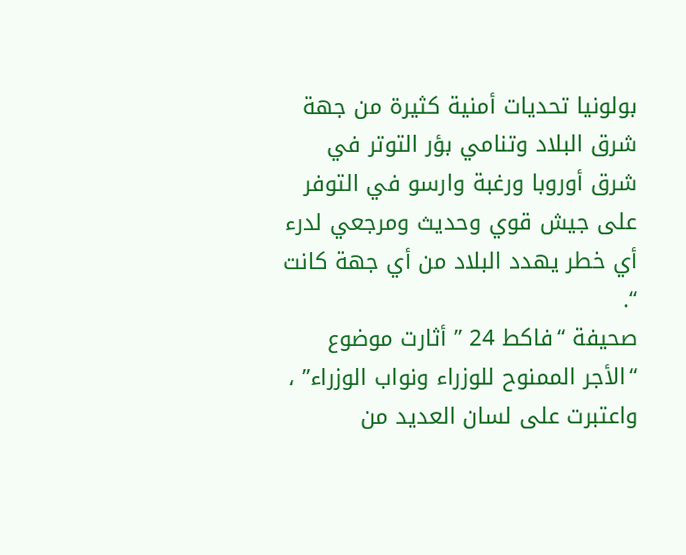بولونيا تحديات أمنية كثيرة من جهة شرق البلاد وتنامي بؤر التوتر في شرق أوروبا ورغبة وارسو في التوفر على جيش قوي وحديث ومرجعي لدرء أي خطر يهدد البلاد من أي جهة كانت “.
صحيفة “فاكط 24 ” أثارت موضوع “الأجر الممنوح للوزراء ونواب الوزراء” ، واعتبرت على لسان العديد من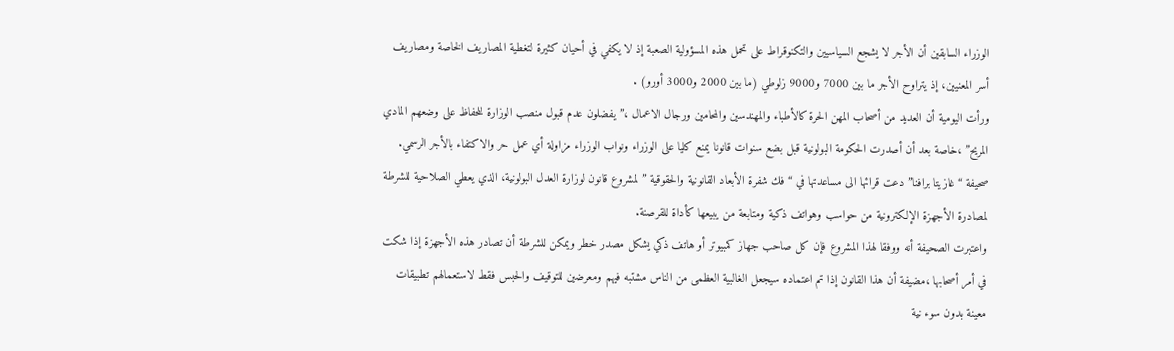الوزراء السابقين أن الأجر لا يشجع السياسيين والتكنوقراط على تحمل هذه المسؤولية الصعبة إذ لا يكفي في أحيان كثيرة لتغطية المصاريف الخاصة ومصاريف أسر المعنيين، إذ يتراوح الأجر ما بين 7000 و9000 زلوطي (ما بين 2000 و3000 أورو) .
ورأت اليومية أن العديد من أصحاب المهن الحرة كالأطباء والمهندسين والمحامين ورجال الاعمال ،”يفضلون عدم قبول منصب الوزارة للحفاظ على وضعهم المادي المريح” ،خاصة بعد أن أصدرت الحكومة البولونية قبل بضع سنوات قانونا يمنع كليا على الوزراء ونواب الوزراء مزاولة أي عمل حر والاكتفاء بالأجر الرسمي.
صحيفة “غازيتا برافنا” دعت قرائها الى مساعدتها في “فك شفرة الأبعاد القانونية والحقوقية ” لمشروع قانون لوزارة العدل البولونية، الذي يعطي الصلاحية للشرطة لمصادرة الأجهزة الإلكترونية من حواسب وهواتف ذكية ومتابعة من يبيعها كأداة للقرصنة.
واعتبرت الصحيفة أنه ووفقا لهذا المشروع فإن كل صاحب جهاز كمبيوتر أو هاتف ذكي يشكل مصدر خطر ويمكن للشرطة أن تصادر هذه الأجهزة إذا شكت في أمر أصحابها ،مضيفة أن هذا القانون إذا تم اعتماده سيجعل الغالبية العظمى من الناس مشتبه فيهم ومعرضين للتوقيف والحبس فقط لاستعمالهم تطبيقات معينة بدون سوء نية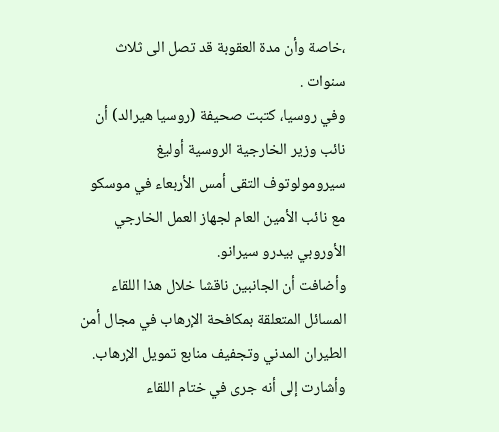،خاصة وأن مدة العقوبة قد تصل الى ثلاث سنوات .
وفي روسيا، كتبت صحيفة (روسيا هيرالد) أن نائب وزير الخارجية الروسية أوليغ سيرومولوتوف التقى أمس الأربعاء في موسكو مع نائب الأمين العام لجهاز العمل الخارجي الأوروبي بيدرو سيرانو.
وأضافت أن الجانبين ناقشا خلال هذا اللقاء المسائل المتعلقة بمكافحة الإرهاب في مجال أمن الطيران المدني وتجفيف منابع تمويل الإرهاب.
وأشارت إلى أنه جرى في ختام اللقاء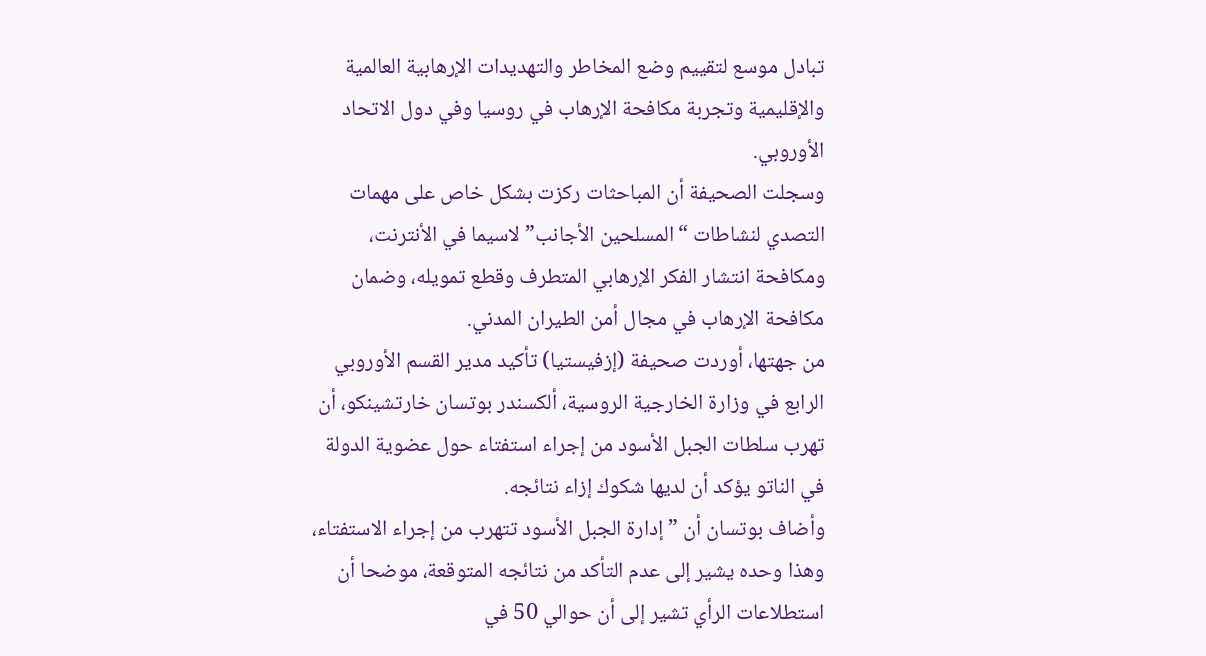تبادل موسع لتقييم وضع المخاطر والتهديدات الإرهابية العالمية والإقليمية وتجربة مكافحة الإرهاب في روسيا وفي دول الاتحاد الأوروبي.
وسجلت الصحيفة أن المباحثات ركزت بشكل خاص على مهمات التصدي لنشاطات “المسلحين الأجانب” لاسيما في الأنترنت، ومكافحة انتشار الفكر الإرهابي المتطرف وقطع تمويله، وضمان مكافحة الإرهاب في مجال أمن الطيران المدني.
من جهتها، أوردت صحيفة (إزفيستيا) تأكيد مدير القسم الأوروبي الرابع في وزارة الخارجية الروسية، ألكسندر بوتسان خارتشينكو، أن تهرب سلطات الجبل الأسود من إجراء استفتاء حول عضوية الدولة في الناتو يؤكد أن لديها شكوك إزاء نتائجه.
وأضاف بوتسان أن ” إدارة الجبل الأسود تتهرب من إجراء الاستفتاء، وهذا وحده يشير إلى عدم التأكد من نتائجه المتوقعة، موضحا أن استطلاعات الرأي تشير إلى أن حوالي 50 في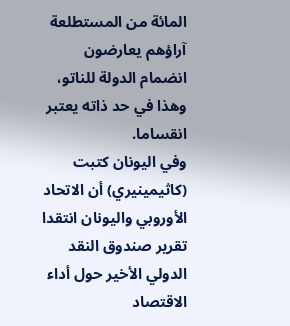المائة من المستطلعة آراؤهم يعارضون انضمام الدولة للناتو، وهذا في حد ذاته يعتبر انقساما.
وفي اليونان كتبت (كاثيمينيري) أن الاتحاد الأوروبي واليونان انتقدا تقرير صندوق النقد الدولي الأخير حول أداء الاقتصاد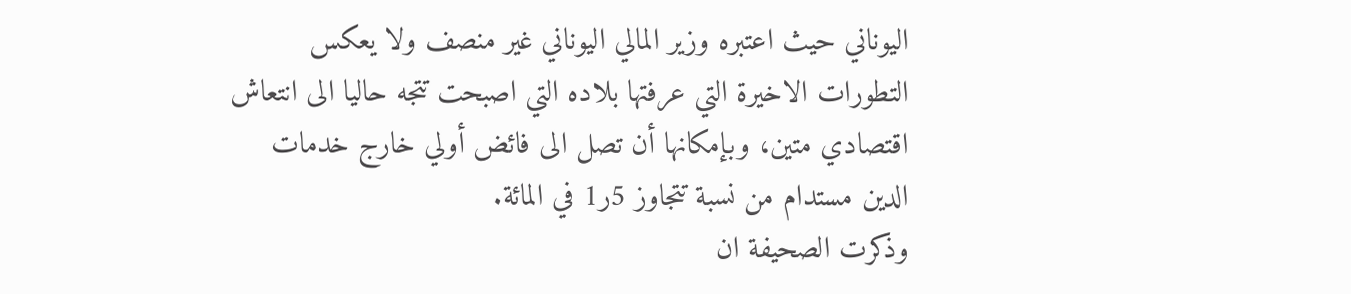اليوناني حيث اعتبره وزير المالي اليوناني غير منصف ولا يعكس التطورات الاخيرة التي عرفتها بلاده التي اصبحت تتجه حاليا الى انتعاش اقتصادي متين، وبإمكانها أن تصل الى فائض أولي خارج خدمات الدين مستدام من نسبة تتجاوز 5ر1 في المائة.
وذكرت الصحيفة ان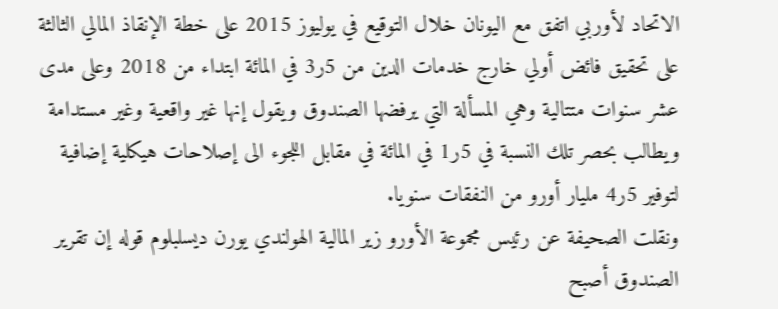الاتحاد لأوربي اتفق مع اليونان خلال التوقيع في يوليوز 2015 على خطة الإنقاذ المالي الثالثة على تحقيق فائض أولي خارج خدمات الدين من 5ر3 في المائة ابتداء من 2018 وعلى مدى عشر سنوات متتالية وهي المسألة التي يرفضها الصندوق ويقول إنها غير واقعية وغير مستدامة ويطالب بحصر تلك النسبة في 5ر1 في المائة في مقابل اللجوء الى إصلاحات هيكلية إضافية لتوفير 5ر4 مليار أورو من النفقات سنويا.
ونقلت الصحيفة عن رئيس مجموعة الأورو زير المالية الهولندي يورن ديسلبلوم قوله إن تقرير الصندوق أصبح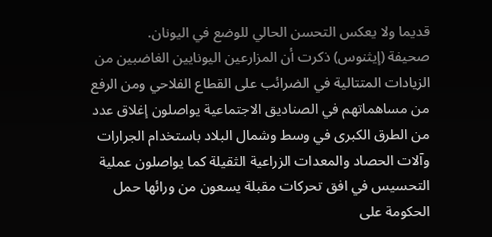قديما ولا يعكس التحسن الحالي للوضع في اليونان.
صحيفة (إيثنوس) ذكرت أن المزارعين اليونايين الغاضبين من الزيادات المتتالية في الضرائب على القطاع الفلاحي ومن الرفع من مساهماتهم في الصناديق الاجتماعية يواصلون إغلاق عدد من الطرق الكبرى في وسط وشمال البلاد باستخدام الجرارات وآلات الحصاد والمعدات الزراعية الثقيلة كما يواصلون عملية التحسيس في افق تحركات مقبلة يسعون من ورائها حمل الحكومة على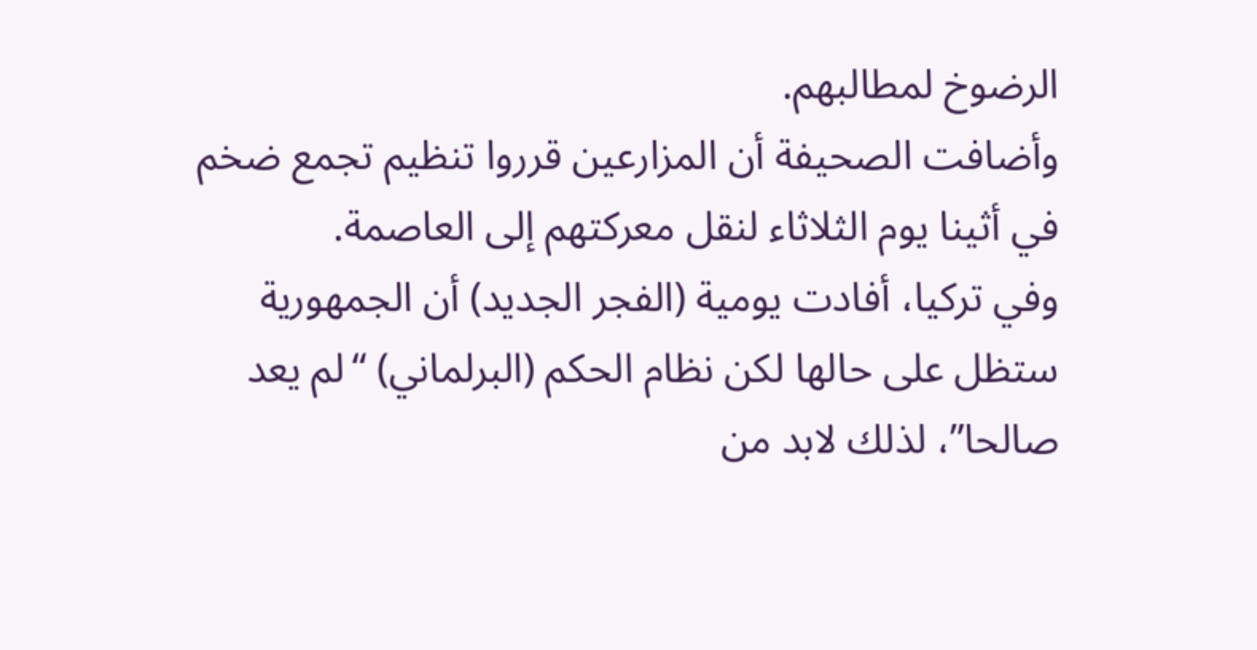الرضوخ لمطالبهم.
وأضافت الصحيفة أن المزارعين قرروا تنظيم تجمع ضخم في أثينا يوم الثلاثاء لنقل معركتهم إلى العاصمة.
وفي تركيا، أفادت يومية (الفجر الجديد) أن الجمهورية ستظل على حالها لكن نظام الحكم (البرلماني) “لم يعد صالحا”، لذلك لابد من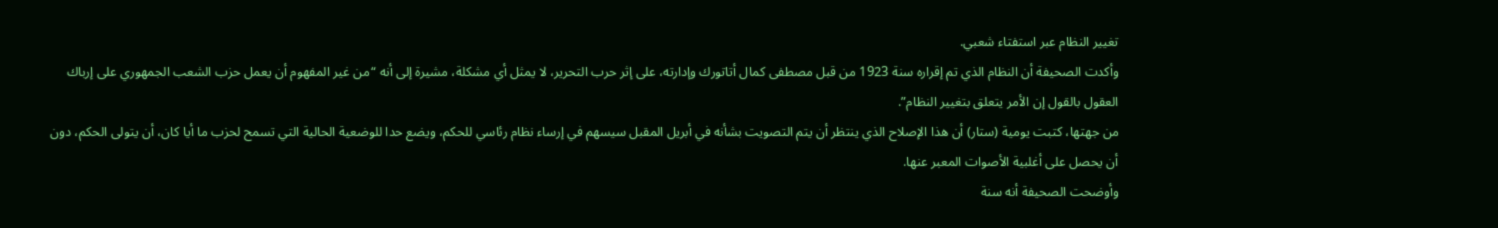تغيير النظام عبر استفتاء شعبي.
وأكدت الصحيفة أن النظام الذي تم إقراره سنة 1923 من قبل مصطفى كمال أتاتورك وإدارته، على إثر حرب التحرير، لا يمثل أي مشكلة، مشيرة إلى أنه “من غير المفهوم أن يعمل حزب الشعب الجمهوري على إرباك العقول بالقول إن الأمر يتعلق بتغيير النظام”.
من جهتها، كتبت يومية (ستار) أن هذا الإصلاح الذي ينتظر أن يتم التصويت بشأنه في أبريل المقبل سيسهم في إرساء نظام رئاسي للحكم، ويضع حدا للوضعية الحالية التي تسمح لحزب ما أيا كان، أن يتولى الحكم، دون أن يحصل على أغلبية الأصوات المعبر عنها.
وأوضحت الصحيفة أنه سنة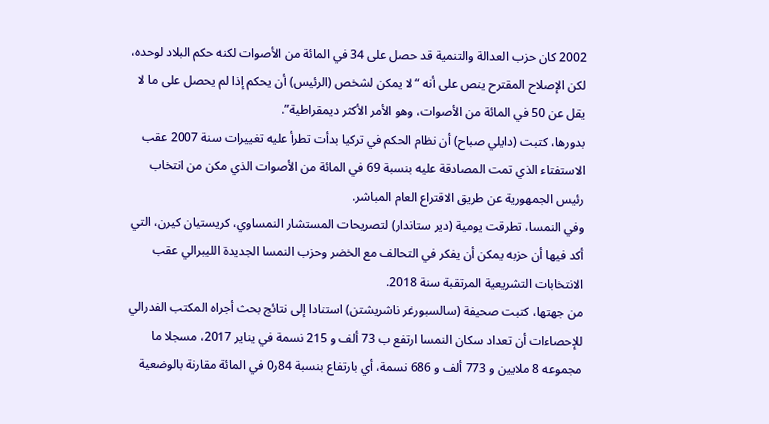2002 كان حزب العدالة والتنمية قد حصل على 34 في المائة من الأصوات لكنه حكم البلاد لوحده، لكن الإصلاح المقترح ينص على أنه “لا يمكن لشخص (الرئيس) أن يحكم إذا لم يحصل على ما لا يقل عن 50 في المائة من الأصوات، وهو الأمر الأكثر ديمقراطية”.
بدورها، كتبت (دايلي صباح) أن نظام الحكم في تركيا بدأت تطرأ عليه تغييرات سنة 2007 عقب الاستفتاء الذي تمت المصادقة عليه بنسبة 69 في المائة من الأصوات الذي مكن من انتخاب رئيس الجمهورية عن طريق الاقتراع العام المباشر.
وفي النمسا، تطرقت يومية (دير ستاندار) لتصريحات المستشار النمساوي، كريستيان كيرن، التي أكد فيها أن حزبه يمكن أن يفكر في التحالف مع الخضر وحزب النمسا الجديدة الليبرالي عقب الانتخابات التشريعية المرتقبة سنة 2018.
من جهتها، كتبت صحيفة (سالسبورغر ناشريشتن) استنادا إلى نتائج بحث أجراه المكتب الفدرالي للإحصاءات أن تعداد سكان النمسا ارتفع ب 73 ألف و 215 نسمة في يناير 2017، مسجلا ما مجموعه 8 ملايين و 773 ألف و 686 نسمة، أي بارتفاع بنسبة 84ر0 في المائة مقارنة بالوضعية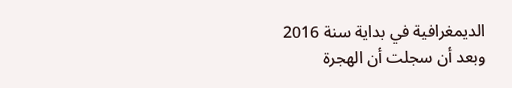الديمغرافية في بداية سنة 2016
وبعد أن سجلت أن الهجرة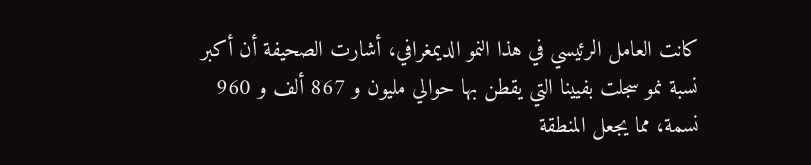كانت العامل الرئيسي في هذا النمو الديمغرافي، أشارت الصحيفة أن أكبر نسبة نمو سجلت بفيينا التي يقطن بها حوالي مليون و 867 ألف و 960 نسمة، مما يجعل المنطقة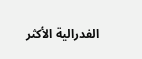الفدرالية الأكثر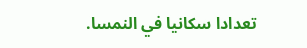تعدادا سكانيا في النمسا.